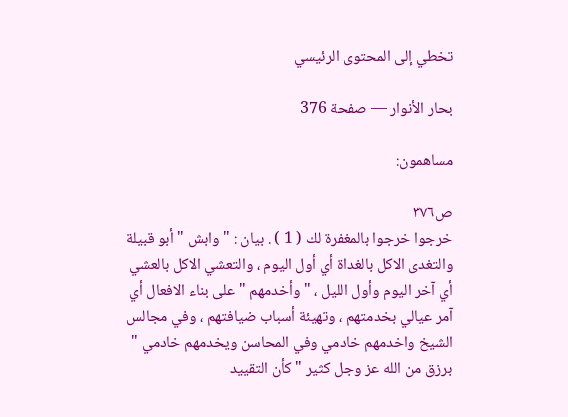تخطي إلى المحتوى الرئيسي

بحار الأنوار — صفحة 376

مساهمون:

ص٣٧٦
خرجوا خرجوا بالمغفرة لك ( 1 ) . بيان : " وابش " أبو قبيلة والتغدى الاكل بالغداة أي أول اليوم ، والتعشي الاكل بالعشي أي آخر اليوم وأول الليل ، " وأخدمهم " على بناء الافعال أي آمر عيالي بخدمتهم ، وتهيئة أسباب ضيافتهم ، وفي مجالس الشيخ واخدمهم خادمي وفي المحاسن ويخدمهم خادمي " برزق من الله عز وجل كثير " كأن التقييد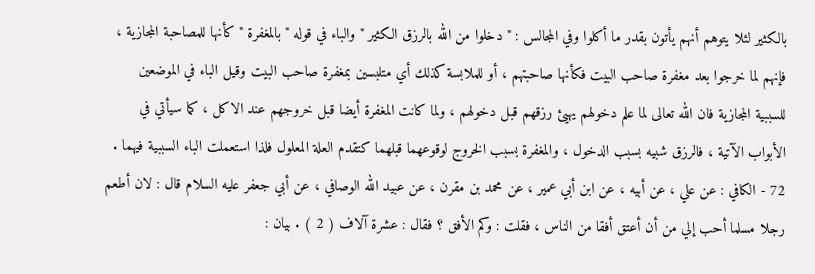بالكثير لئلا يتوهم أنهم يأتون بقدر ما أكلوا وفي المجالس : " دخلوا من الله بالرزق الكثير " والباء في قوله " بالمغفرة " كأنها للمصاحبة المجازية ، فإنهم لما خرجوا بعد مغفرة صاحب البيت فكأنها صاحبتهم ، أو للملابسة كذلك أي متلبسين بمغفرة صاحب البيت وقيل الباء في الموضعين للسببية المجازية فان الله تعالى لما علم دخولهم يهيئ رزقهم قبل دخولهم ، ولما كانت المغفرة أيضا قبل خروجهم عند الاكل ، كما سيأتي في الأبواب الآتية ، فالرزق شبيه بسبب الدخول ، والمغفرة بسبب الخروج لوقوعهما قبلهما كتقدم العلة المعلول فلذا استعملت الباء السببية فيهما . 72 - الكافي : عن علي ، عن أبيه ، عن ابن أبي عمير ، عن محمد بن مقرن ، عن عبيد الله الوصافي ، عن أبي جعفر عليه السلام قال : لان أطعم رجلا مسلما أحب إلي من أن أعتق أفقا من الناس ، فقلت : وكم الأفق ؟ فقال : عشرة آلاف ( 2 ) . بيان :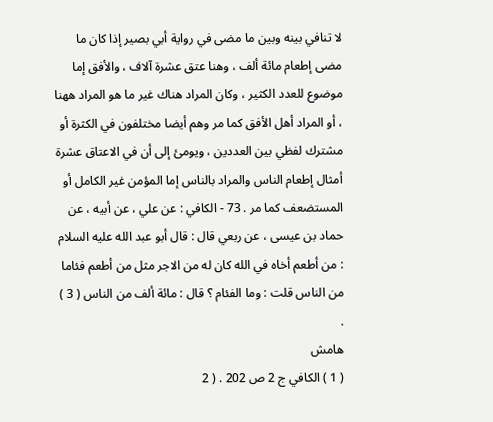لا تنافي بينه وبين ما مضى في رواية أبي بصير إذا كان ما مضى إطعام مائة ألف ، وهنا عتق عشرة آلاف ، والأفق إما موضوع للعدد الكثير ، وكان المراد هناك غير ما هو المراد ههنا ، أو المراد أهل الأفق كما مر وهم أيضا مختلفون في الكثرة أو مشترك لفظي بين العددين ، ويومئ إلى أن في الاعتاق عشرة أمثال إطعام الناس والمراد بالناس إما المؤمن غير الكامل أو المستضعف كما مر . 73 - الكافي : عن علي ، عن أبيه ، عن حماد بن عيسى ، عن ربعي قال : قال أبو عبد الله عليه السلام : من أطعم أخاه في الله كان له من الاجر مثل من أطعم فئاما من الناس قلت : وما الفئام ؟ قال : مائة ألف من الناس ( 3 ) .
هامش
( 1 ) الكافي ج 2 ص 202 . ( 2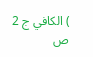) الكافي ج 2 ص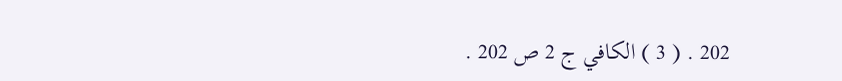202 . ( 3 ) الكافي ج 2 ص 202 .